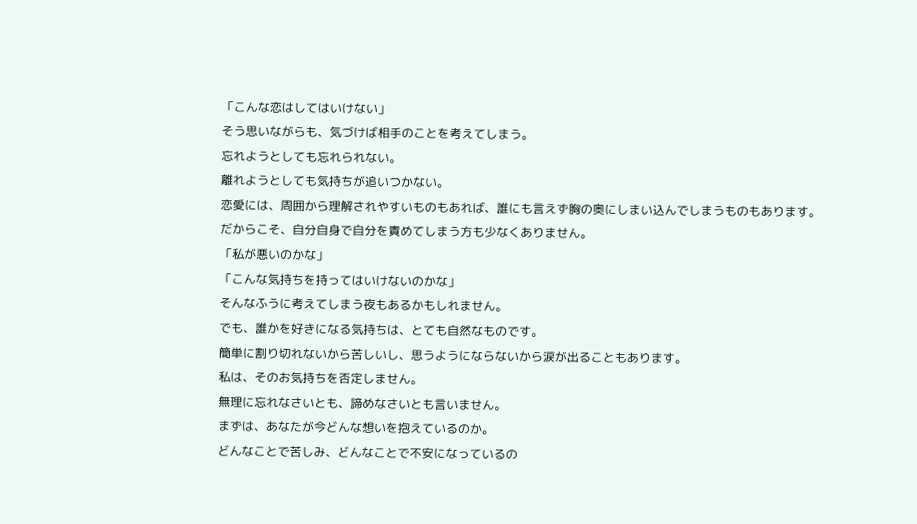「こんな恋はしてはいけない」
そう思いながらも、気づけば相手のことを考えてしまう。
忘れようとしても忘れられない。
離れようとしても気持ちが追いつかない。
恋愛には、周囲から理解されやすいものもあれば、誰にも言えず胸の奥にしまい込んでしまうものもあります。
だからこそ、自分自身で自分を責めてしまう方も少なくありません。
「私が悪いのかな」
「こんな気持ちを持ってはいけないのかな」
そんなふうに考えてしまう夜もあるかもしれません。
でも、誰かを好きになる気持ちは、とても自然なものです。
簡単に割り切れないから苦しいし、思うようにならないから涙が出ることもあります。
私は、そのお気持ちを否定しません。
無理に忘れなさいとも、諦めなさいとも言いません。
まずは、あなたが今どんな想いを抱えているのか。
どんなことで苦しみ、どんなことで不安になっているの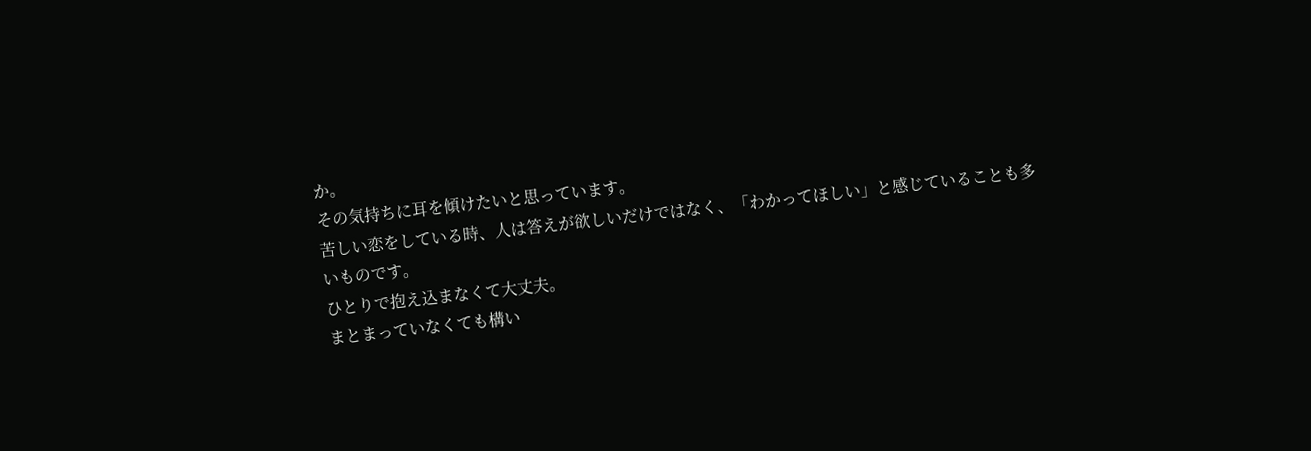か。
その気持ちに耳を傾けたいと思っています。
苦しい恋をしている時、人は答えが欲しいだけではなく、「わかってほしい」と感じていることも多いものです。
ひとりで抱え込まなくて大丈夫。
まとまっていなくても構い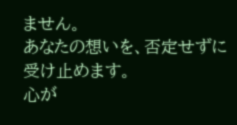ません。
あなたの想いを、否定せずに受け止めます。
心が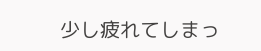少し疲れてしまっ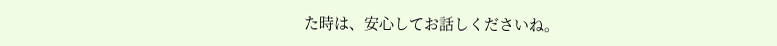た時は、安心してお話しくださいね。